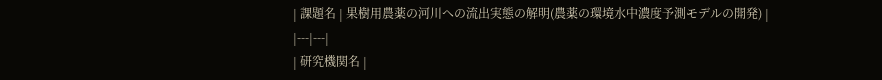| 課題名 | 果樹用農薬の河川への流出実態の解明(農薬の環境水中濃度予測モデルの開発) |
|---|---|
| 研究機関名 |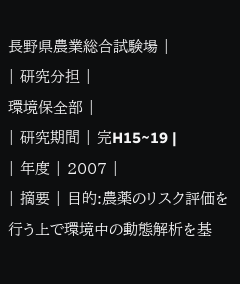長野県農業総合試験場 |
| 研究分担 |
環境保全部 |
| 研究期間 | 完H15~19 |
| 年度 | 2007 |
| 摘要 | 目的:農薬のリスク評価を行う上で環境中の動態解析を基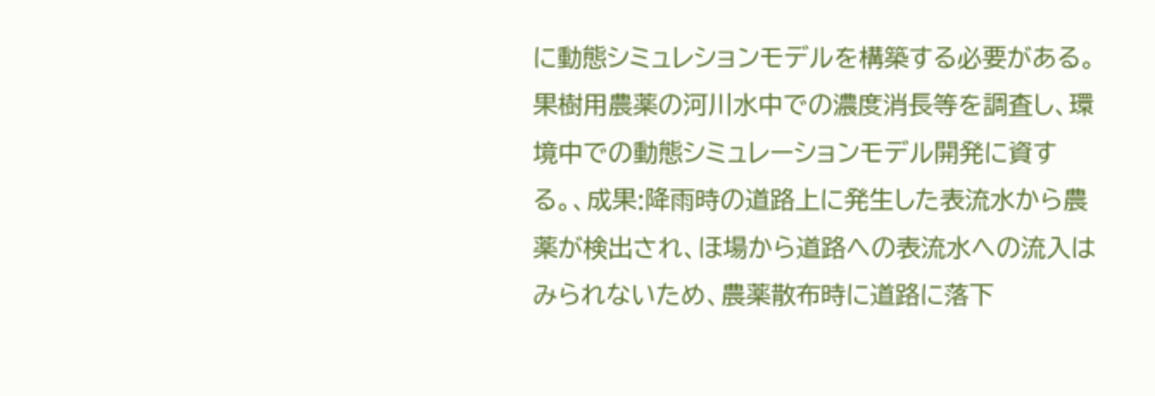に動態シミュレションモデルを構築する必要がある。果樹用農薬の河川水中での濃度消長等を調査し、環境中での動態シミュレーションモデル開発に資する。、成果:降雨時の道路上に発生した表流水から農薬が検出され、ほ場から道路への表流水への流入はみられないため、農薬散布時に道路に落下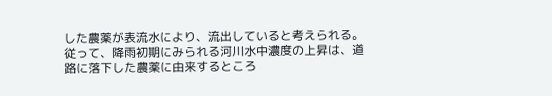した農薬が表流水により、流出していると考えられる。従って、降雨初期にみられる河川水中濃度の上昇は、道路に落下した農薬に由来するところ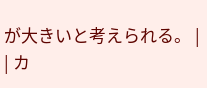が大きいと考えられる。 |
| カ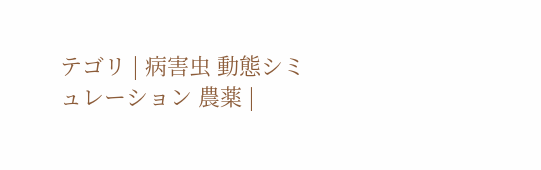テゴリ | 病害虫 動態シミュレーション 農薬 |